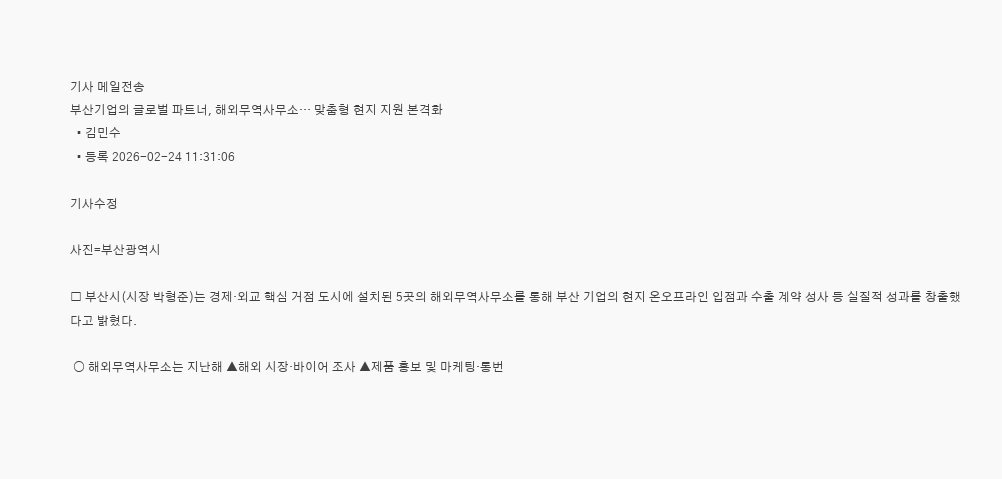기사 메일전송
부산기업의 글로벌 파트너, 해외무역사무소… 맞춤형 현지 지원 본격화
  • 김민수
  • 등록 2026-02-24 11:31:06

기사수정

사진=부산광역시

□ 부산시(시장 박형준)는 경제·외교 핵심 거점 도시에 설치된 5곳의 해외무역사무소를 통해 부산 기업의 현지 온오프라인 입점과 수출 계약 성사 등 실질적 성과를 창출했다고 밝혔다.

 ○ 해외무역사무소는 지난해 ▲해외 시장·바이어 조사 ▲제품 홍보 및 마케팅·통번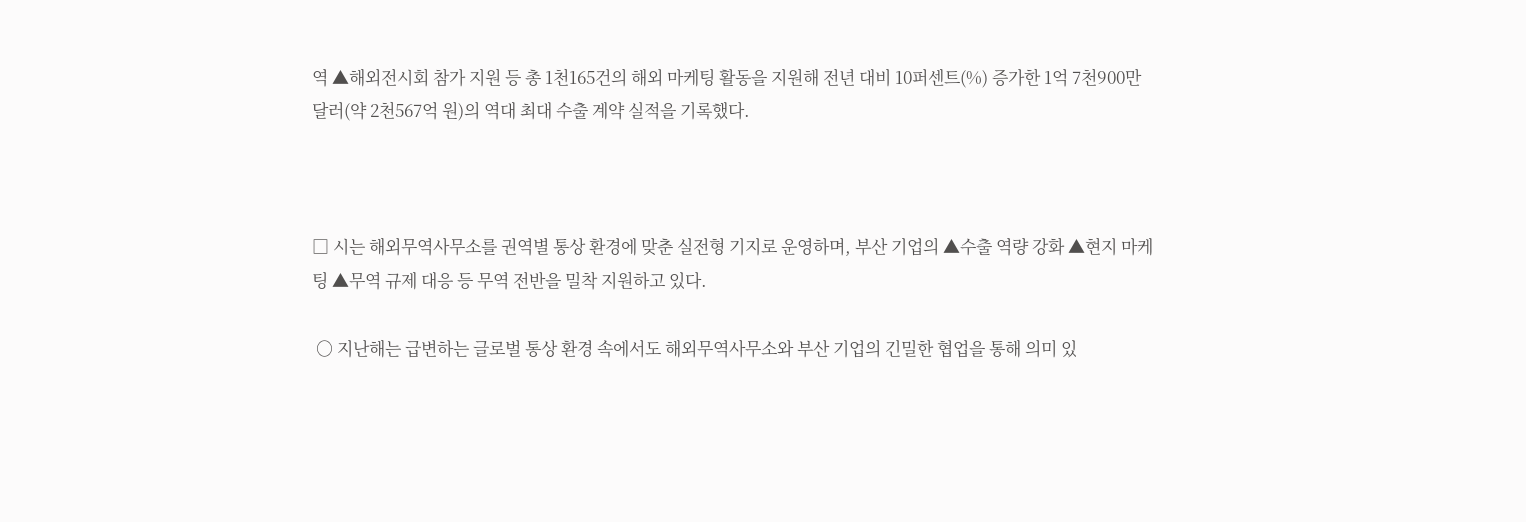역 ▲해외전시회 참가 지원 등 총 1천165건의 해외 마케팅 활동을 지원해 전년 대비 10퍼센트(%) 증가한 1억 7천900만 달러(약 2천567억 원)의 역대 최대 수출 계약 실적을 기록했다.



□ 시는 해외무역사무소를 권역별 통상 환경에 맞춘 실전형 기지로 운영하며, 부산 기업의 ▲수출 역량 강화 ▲현지 마케팅 ▲무역 규제 대응 등 무역 전반을 밀착 지원하고 있다.

 ○ 지난해는 급변하는 글로벌 통상 환경 속에서도 해외무역사무소와 부산 기업의 긴밀한 협업을 통해 의미 있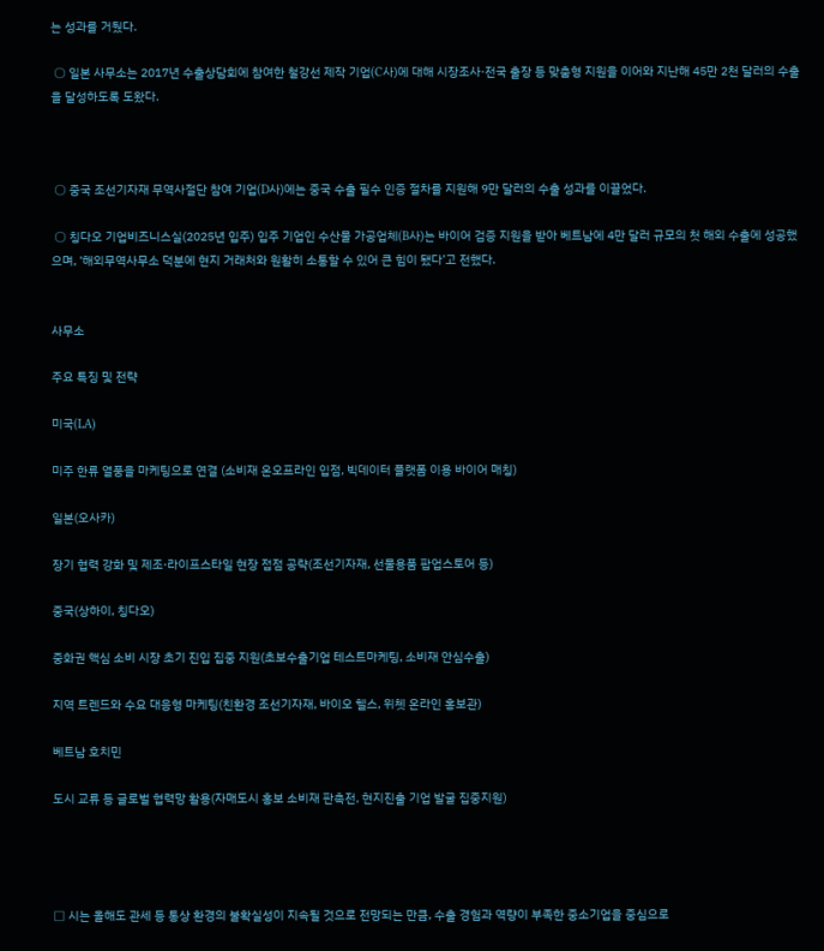는 성과를 거뒀다.

 ○ 일본 사무소는 2017년 수출상담회에 참여한 철강선 제작 기업(C사)에 대해 시장조사·전국 출장 등 맞춤형 지원을 이어와 지난해 45만 2천 달러의 수출을 달성하도록 도왔다.



 ○ 중국 조선기자재 무역사절단 참여 기업(D사)에는 중국 수출 필수 인증 절차를 지원해 9만 달러의 수출 성과를 이끌었다.

 ○ 칭다오 기업비즈니스실(2025년 입주) 입주 기업인 수산물 가공업체(B사)는 바이어 검증 지원을 받아 베트남에 4만 달러 규모의 첫 해외 수출에 성공했으며, ‘해외무역사무소 덕분에 현지 거래처와 원활히 소통할 수 있어 큰 힘이 됐다’고 전했다.


사무소

주요 특징 및 전략

미국(LA)

미주 한류 열풍을 마케팅으로 연결 (소비재 온오프라인 입점, 빅데이터 플랫폼 이용 바이어 매칭)

일본(오사카)

장기 협력 강화 및 제조·라이프스타일 현장 접점 공략(조선기자재, 선물용품 팝업스토어 등)

중국(상하이, 칭다오)

중화권 핵심 소비 시장 초기 진입 집중 지원(초보수출기업 테스트마케팅, 소비재 안심수출)

지역 트렌드와 수요 대응형 마케팅(친환경 조선기자재, 바이오 헬스, 위쳇 온라인 홍보관)

베트남 호치민

도시 교류 등 글로벌 협력망 활용(자매도시 홍보 소비재 판촉전, 현지진출 기업 발굴 집중지원)




□ 시는 올해도 관세 등 통상 환경의 불확실성이 지속될 것으로 전망되는 만큼, 수출 경험과 역량이 부족한 중소기업을 중심으로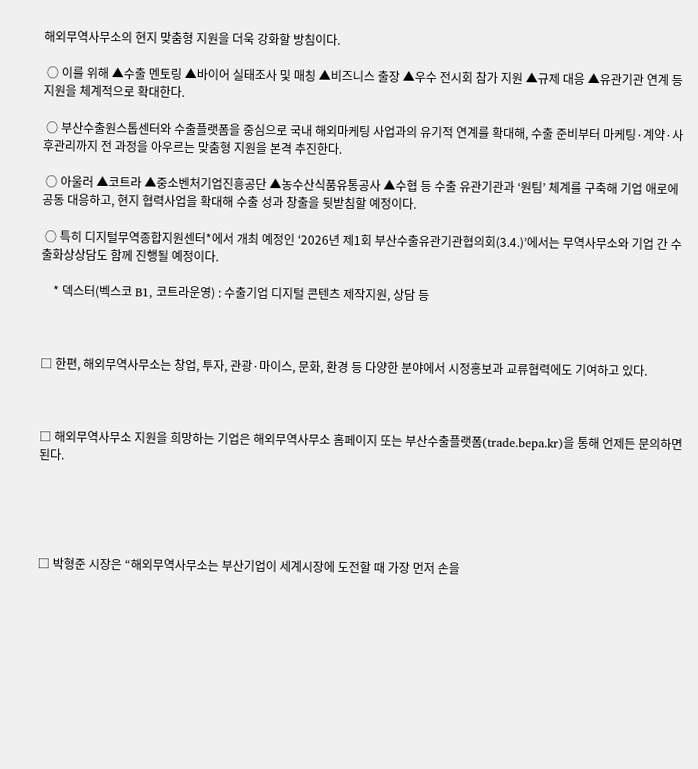해외무역사무소의 현지 맞춤형 지원을 더욱 강화할 방침이다.

 ○ 이를 위해 ▲수출 멘토링 ▲바이어 실태조사 및 매칭 ▲비즈니스 출장 ▲우수 전시회 참가 지원 ▲규제 대응 ▲유관기관 연계 등 지원을 체계적으로 확대한다.

 ○ 부산수출원스톱센터와 수출플랫폼을 중심으로 국내 해외마케팅 사업과의 유기적 연계를 확대해, 수출 준비부터 마케팅·계약·사후관리까지 전 과정을 아우르는 맞춤형 지원을 본격 추진한다.

 ○ 아울러 ▲코트라 ▲중소벤처기업진흥공단 ▲농수산식품유통공사 ▲수협 등 수출 유관기관과 ‘원팀’ 체계를 구축해 기업 애로에 공동 대응하고, 현지 협력사업을 확대해 수출 성과 창출을 뒷받침할 예정이다.

 ○ 특히 디지털무역종합지원센터*에서 개최 예정인 ‘2026년 제1회 부산수출유관기관협의회(3.4.)’에서는 무역사무소와 기업 간 수출화상상담도 함께 진행될 예정이다.

    * 덱스터(벡스코 B1, 코트라운영) : 수출기업 디지털 콘텐츠 제작지원, 상담 등



□ 한편, 해외무역사무소는 창업, 투자, 관광·마이스, 문화, 환경 등 다양한 분야에서 시정홍보과 교류협력에도 기여하고 있다.



□ 해외무역사무소 지원을 희망하는 기업은 해외무역사무소 홈페이지 또는 부산수출플랫폼(trade.bepa.kr)을 통해 언제든 문의하면 된다.





□ 박형준 시장은 “해외무역사무소는 부산기업이 세계시장에 도전할 때 가장 먼저 손을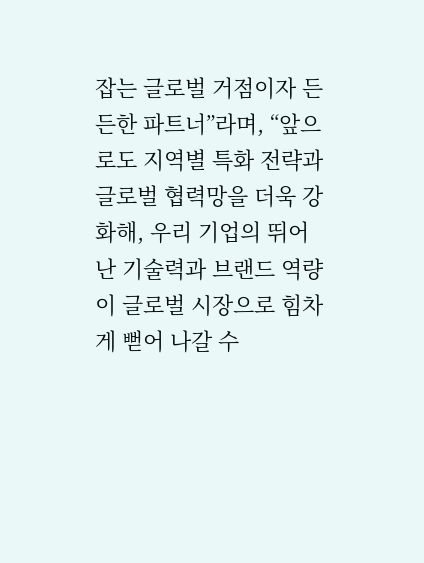잡는 글로벌 거점이자 든든한 파트너”라며, “앞으로도 지역별 특화 전략과 글로벌 협력망을 더욱 강화해, 우리 기업의 뛰어난 기술력과 브랜드 역량이 글로벌 시장으로 힘차게 뻗어 나갈 수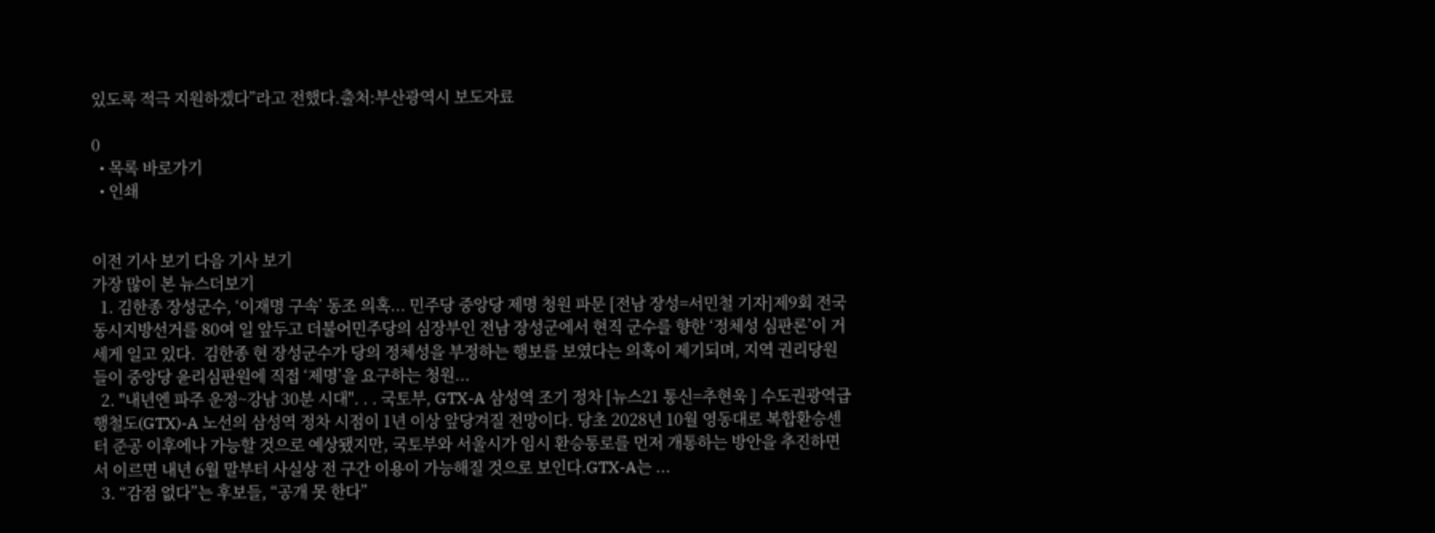있도록 적극 지원하겠다”라고 전했다.출처:부산광역시 보도자료

0
  • 목록 바로가기
  • 인쇄


이전 기사 보기 다음 기사 보기
가장 많이 본 뉴스더보기
  1. 김한종 장성군수, ‘이재명 구속’ 동조 의혹... 민주당 중앙당 제명 청원 파문 [전남 장성=서민철 기자]제9회 전국동시지방선거를 80여 일 앞두고 더불어민주당의 심장부인 전남 장성군에서 현직 군수를 향한 ‘정체성 심판론’이 거세게 일고 있다.  김한종 현 장성군수가 당의 정체성을 부정하는 행보를 보였다는 의혹이 제기되며, 지역 권리당원들이 중앙당 윤리심판원에 직접 ‘제명’을 요구하는 청원...
  2. "내년엔 파주 운정~강남 30분 시대". . . 국토부, GTX-A 삼성역 조기 정차 [뉴스21 통신=추현욱 ] 수도권광역급행철도(GTX)-A 노선의 삼성역 정차 시점이 1년 이상 앞당겨질 전망이다. 당초 2028년 10월 영동대로 복합환승센터 준공 이후에나 가능할 것으로 예상됐지만, 국토부와 서울시가 임시 환승통로를 먼저 개통하는 방안을 추진하면서 이르면 내년 6월 말부터 사실상 전 구간 이용이 가능해질 것으로 보인다.GTX-A는 ...
  3. “감점 없다”는 후보들, “공개 못 한다”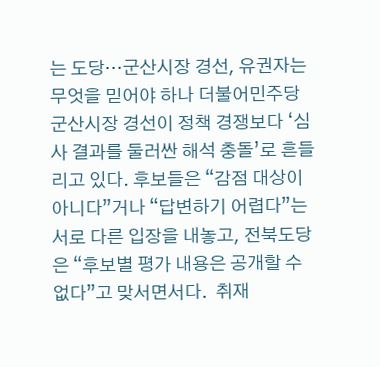는 도당…군산시장 경선, 유권자는 무엇을 믿어야 하나 더불어민주당 군산시장 경선이 정책 경쟁보다 ‘심사 결과를 둘러싼 해석 충돌’로 흔들리고 있다. 후보들은 “감점 대상이 아니다”거나 “답변하기 어렵다”는 서로 다른 입장을 내놓고, 전북도당은 “후보별 평가 내용은 공개할 수 없다”고 맞서면서다.  취재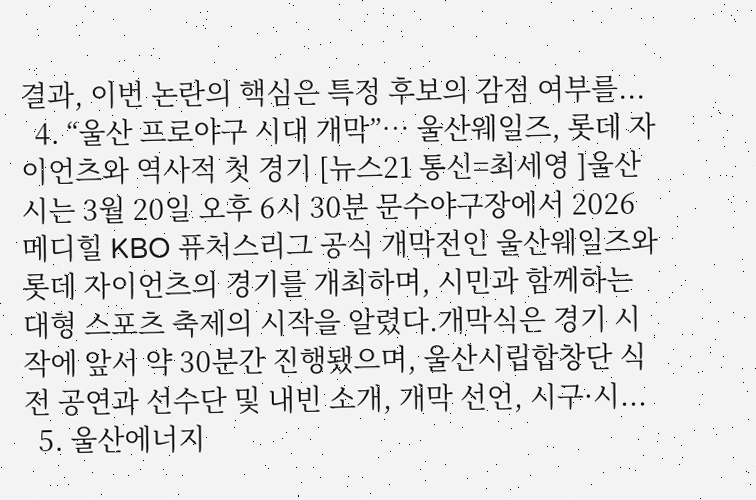결과, 이번 논란의 핵심은 특정 후보의 감점 여부를...
  4. “울산 프로야구 시대 개막”… 울산웨일즈, 롯데 자이언츠와 역사적 첫 경기 [뉴스21 통신=최세영 ]울산시는 3월 20일 오후 6시 30분 문수야구장에서 2026 메디힐 KBO 퓨처스리그 공식 개막전인 울산웨일즈와 롯데 자이언츠의 경기를 개최하며, 시민과 함께하는 대형 스포츠 축제의 시작을 알렸다.개막식은 경기 시작에 앞서 약 30분간 진행됐으며, 울산시립합창단 식전 공연과 선수단 및 내빈 소개, 개막 선언, 시구·시...
  5. 울산에너지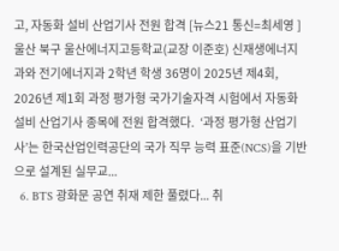고, 자동화 설비 산업기사 전원 합격 [뉴스21 통신=최세영 ]울산 북구 울산에너지고등학교(교장 이준호) 신재생에너지과와 전기에너지과 2학년 학생 36명이 2025년 제4회, 2026년 제1회 과정 평가형 국가기술자격 시험에서 자동화 설비 산업기사 종목에 전원 합격했다.  ‘과정 평가형 산업기사’는 한국산업인력공단의 국가 직무 능력 표준(NCS)을 기반으로 설계된 실무교...
  6. BTS 광화문 공연 취재 제한 풀렸다... 취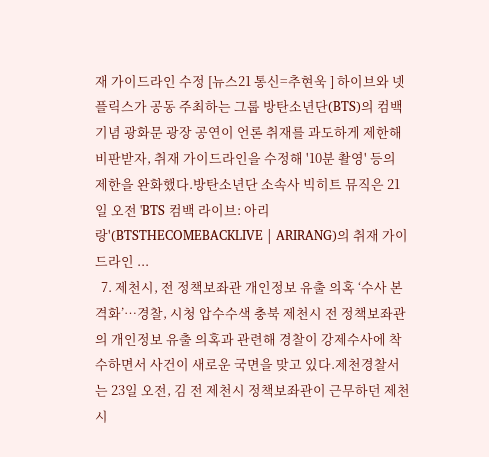재 가이드라인 수정 [뉴스21 통신=추현욱 ] 하이브와 넷플릭스가 공동 주최하는 그룹 방탄소년단(BTS)의 컴백 기념 광화문 광장 공연이 언론 취재를 과도하게 제한해 비판받자, 취재 가이드라인을 수정해 '10분 촬영' 등의 제한을 완화했다.방탄소년단 소속사 빅히트 뮤직은 21일 오전 'BTS 컴백 라이브: 아리랑'(BTSTHECOMEBACKLIVE | ARIRANG)의 취재 가이드라인 ...
  7. 제천시, 전 정책보좌관 개인정보 유출 의혹 ‘수사 본격화’…경찰, 시청 압수수색 충북 제천시 전 정책보좌관의 개인정보 유출 의혹과 관련해 경찰이 강제수사에 착수하면서 사건이 새로운 국면을 맞고 있다.제천경찰서는 23일 오전, 김 전 제천시 정책보좌관이 근무하던 제천시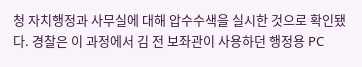청 자치행정과 사무실에 대해 압수수색을 실시한 것으로 확인됐다. 경찰은 이 과정에서 김 전 보좌관이 사용하던 행정용 PC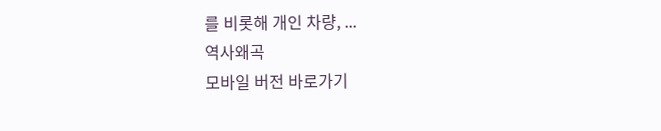를 비롯해 개인 차량, ...
역사왜곡
모바일 버전 바로가기